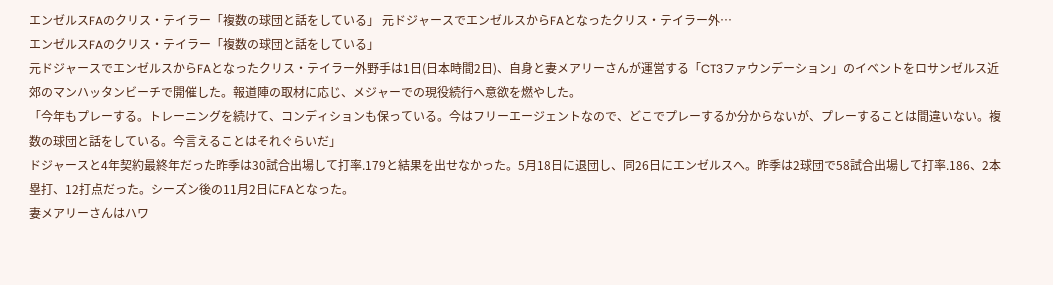エンゼルスFAのクリス・テイラー「複数の球団と話をしている」 元ドジャースでエンゼルスからFAとなったクリス・テイラー外…
エンゼルスFAのクリス・テイラー「複数の球団と話をしている」
元ドジャースでエンゼルスからFAとなったクリス・テイラー外野手は1日(日本時間2日)、自身と妻メアリーさんが運営する「CT3ファウンデーション」のイベントをロサンゼルス近郊のマンハッタンビーチで開催した。報道陣の取材に応じ、メジャーでの現役続行へ意欲を燃やした。
「今年もプレーする。トレーニングを続けて、コンディションも保っている。今はフリーエージェントなので、どこでプレーするか分からないが、プレーすることは間違いない。複数の球団と話をしている。今言えることはそれぐらいだ」
ドジャースと4年契約最終年だった昨季は30試合出場して打率.179と結果を出せなかった。5月18日に退団し、同26日にエンゼルスへ。昨季は2球団で58試合出場して打率.186、2本塁打、12打点だった。シーズン後の11月2日にFAとなった。
妻メアリーさんはハワ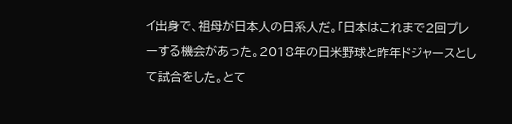イ出身で、祖母が日本人の日系人だ。「日本はこれまで2回プレーする機会があった。2018年の日米野球と昨年ドジャースとして試合をした。とて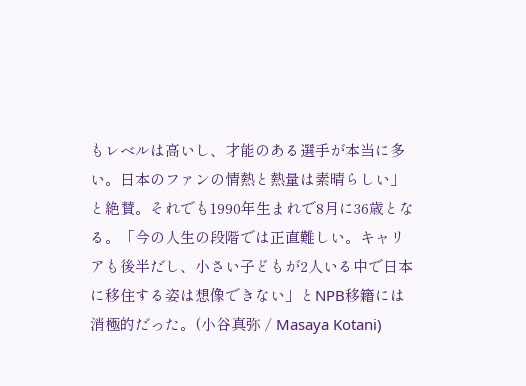もレベルは高いし、才能のある選手が本当に多い。日本のファンの情熱と熱量は素晴らしい」と絶賛。それでも1990年生まれで8月に36歳となる。「今の人生の段階では正直難しい。キャリアも後半だし、小さい子どもが2人いる中で日本に移住する姿は想像できない」とNPB移籍には消極的だった。(小谷真弥 / Masaya Kotani)